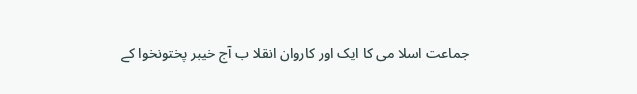جماعت اسلا می کا ایک اور کاروان انقلا ب آج خیبر پختونخوا کے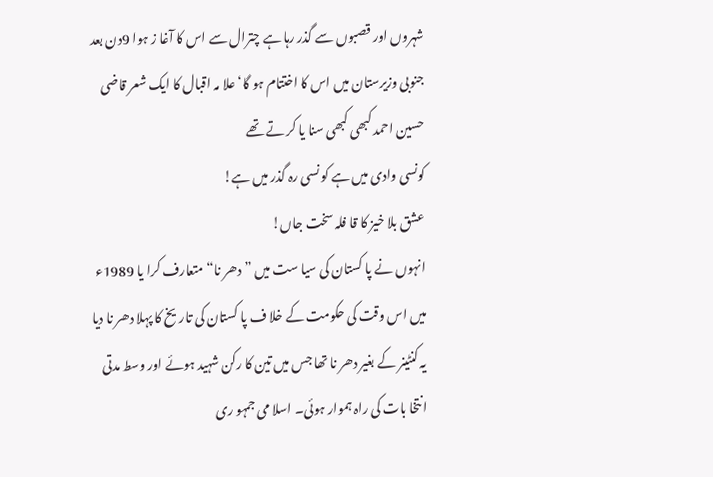شہروں اور قصبوں سے گذر رہا ہے چترال سے اس کا آغا ز ہوا 9دن بعد جنوبی وزیرستان میں اس کا اختتام ہو گا‘ علا مہ اقبال کا ایک شعر قاضی حسین احمد کبھی کبھی سنا یا کر تے تھے
کونسی وادی میں ہے کو نسی رہ گذر میں ہے!
عشق بلا خیز کا قا فلہ سخت جاں!
انہوں نے پا کستان کی سیا ست میں ”دھر نا“ متعارف کرا یا 1989ء میں اس وقت کی حکومت کے خلا ف پا کستان کی تاریخ کا پہلا دھر نا دیا یہ کنٹینر کے بغیر دھر نا تھا جس میں تین کا رکن شہید ہوئے اور وسط مدتی انتخا بات کی راہ ہموار ہوئی۔ اسلا می جمہو ری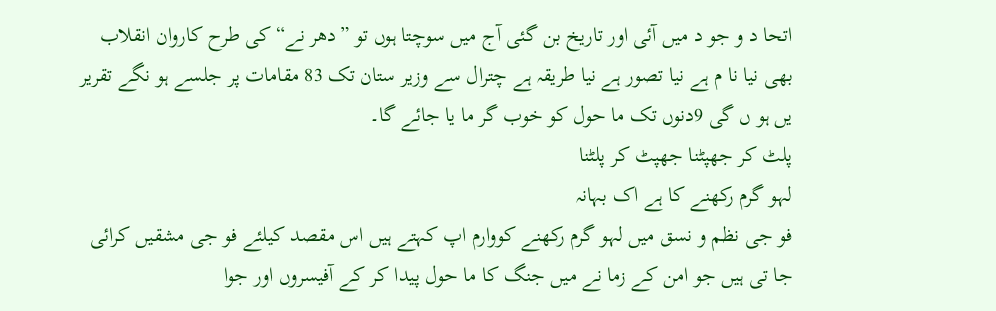اتحا د و جو د میں آئی اور تاریخ بن گئی آج میں سوچتا ہوں تو ”دھر نے“ کی طرح کاروان انقلاب بھی نیا نا م ہے نیا تصور ہے نیا طریقہ ہے چترال سے وزیر ستان تک 83 مقامات پر جلسے ہو نگے تقریر یں ہو ں گی 9دنوں تک ما حول کو خوب گر ما یا جائے گا۔
پلٹ کر جھپٹنا جھپٹ کر پلٹنا
لہو گرم رکھنے کا ہے اک بہانہ
فو جی نظم و نسق میں لہو گرم رکھنے کووارم اپ کہتے ہیں اس مقصد کیلئے فو جی مشقیں کرائی جا تی ہیں جو امن کے زما نے میں جنگ کا ما حول پیدا کر کے آفیسروں اور جوا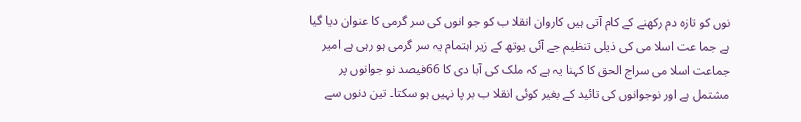نوں کو تازہ دم رکھنے کے کام آتی ہیں کاروان انقلا ب کو جو انوں کی سر گرمی کا عنوان دیا گیا ہے جما عت اسلا می کی ذیلی تنظیم جے آئی یوتھ کے زیر اہتمام یہ سر گرمی ہو رہی ہے امیر جماعت اسلا می سراج الحق کا کہنا یہ ہے کہ ملک کی آبا دی کا 66فیصد نو جوانوں پر مشتمل ہے اور نوجوانوں کی تائید کے بغیر کوئی انقلا ب بر پا نہیں ہو سکتا۔ تین دنوں سے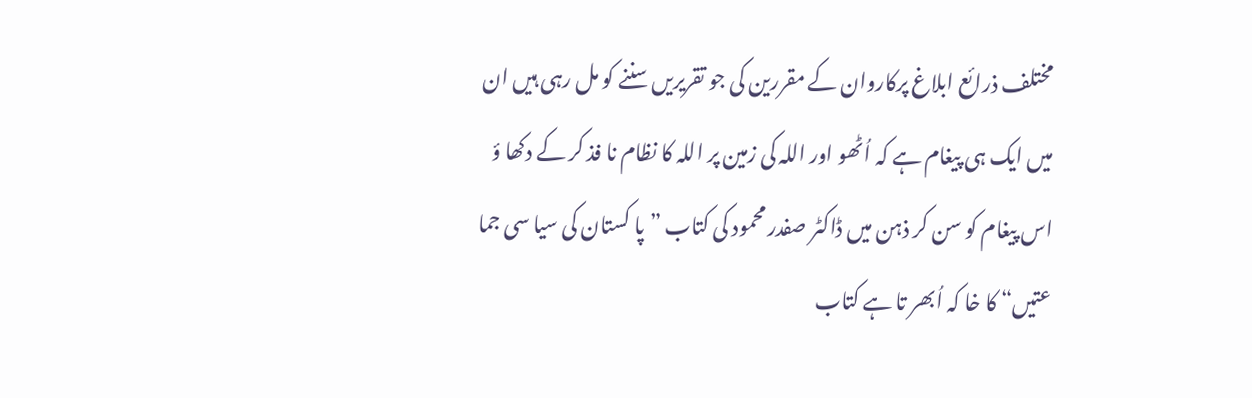مختلف ذرائع ابلاغ پرکاروان کے مقررین کی جو تقریریں سننے کو مل رہی ہیں ان میں ایک ہی پیغام ہے کہ اُٹھو اور اللہ کی زمین پر اللہ کا نظام نا فذ کر کے دکھا ؤ اس پیغام کو سن کر ذہن میں ڈاکٹر صفدر محمود کی کتاب ”پا کستان کی سیا سی جما عتیں“ کا خا کہ اُبھر تا ہے کتاب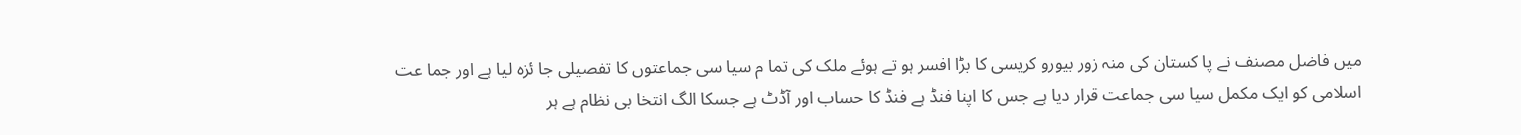میں فاضل مصنف نے پا کستان کی منہ زور بیورو کریسی کا بڑا افسر ہو تے ہوئے ملک کی تما م سیا سی جماعتوں کا تفصیلی جا ئزہ لیا ہے اور جما عت اسلامی کو ایک مکمل سیا سی جماعت قرار دیا ہے جس کا اپنا فنڈ ہے فنڈ کا حساب اور آڈٹ ہے جسکا الگ انتخا بی نظام ہے ہر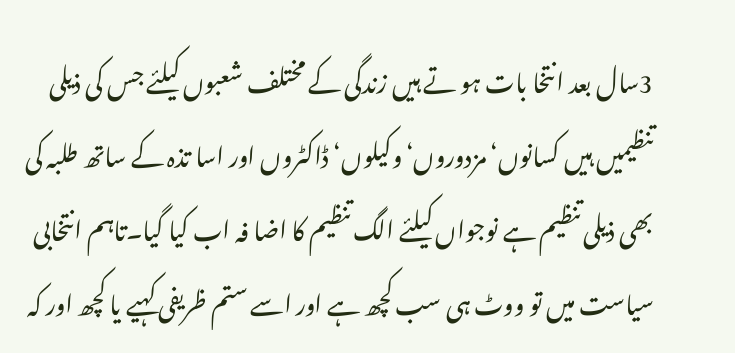3سال بعد انتخا بات ہو تے ہیں زندگی کے مختلف شعبوں کیلئے جس کی ذیلی تنظیمیں ہیں کسانوں‘مزدوروں‘وکیلوں‘ ڈاکٹروں اور اسا تذہ کے ساتھ طلبہ کی بھی ذیلی تنظیم ہے نوجواں کیلئے الگ تنظیم کا اضا فہ اب کیا گیا۔تاہم انتخابی سیاست میں تو ووٹ ہی سب کچھ ہے اور اسے ستم ظریفی کہیے یا کچھ اور کہ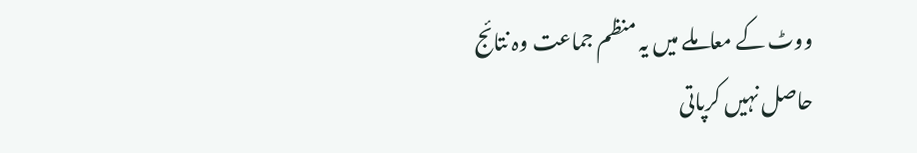ووٹ کے معاملے میں یہ منظم جماعت وہ نتائج حاصل نہیں کرپاتی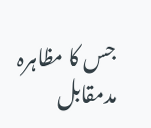جس کا مظاہرہ مدمقابل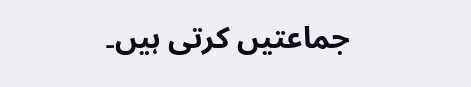جماعتیں کرتی ہیں۔